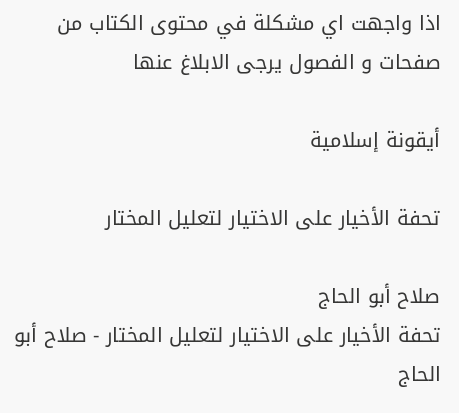اذا واجهت اي مشكلة في محتوى الكتاب من صفحات و الفصول يرجى الابلاغ عنها

أيقونة إسلامية

تحفة الأخيار على الاختيار لتعليل المختار

صلاح أبو الحاج
تحفة الأخيار على الاختيار لتعليل المختار - صلاح أبو الحاج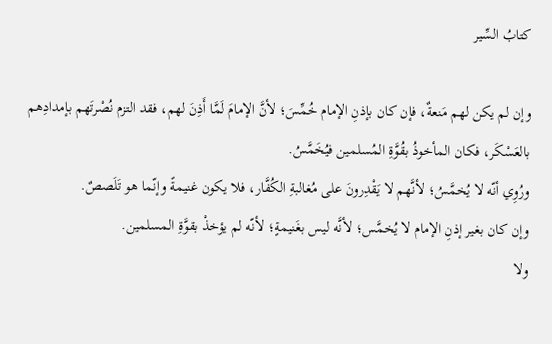كتابُ السِّير

وإن لم يكن لهم مَنعةٌ، فإن كان بإذنِ الإمام خُمِّسَ؛ لأنَّ الإمامَ لَمَّا أَذِنَ لهم، فقد التزم نُصْرتَهم بإمدادِهم بالعَسْكَر، فكان المأخوذُ بقُوَّةِ المُسلمين فيُخَمَّسُ.
ورُوِي أنّه لا يُخمَّسُ؛ لأنَّهم لا يَقْدِرونَ على مُغالبةِ الكُفَّار، فلا يكون غنيمةً وإنّما هو تَلَصصٌ.
وإن كان بغير إذنِ الإمام لا يُخمَّس؛ لأنَّه ليس بغَنيمةٍ؛ لأنّه لم يؤخذْ بقوَّةِ المسلمين.
ولا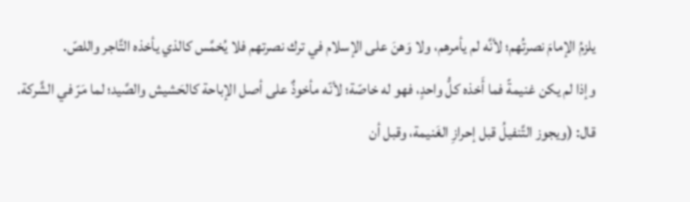يلزمُ الإمامَ نصرتُهم؛ لأنَّه لم يأمرهم، ولا وَهنَ على الإسلام في ترك نصرتهم فلا يُخمَّس كالذي يأخذه التَّاجر واللصّ.
وإذا لم يكن غنيمةً فما أَخذه كلُّ واحدٍ، فهو له خاصّة؛ لأنّه مأخوذٌ على أصل الإباحة كالحَشيش والصَّيد؛ لما مَرّ في الشَّركة.
قال: (ويجوز التَّنفيلُ قبل إحرازِ الغَنيمة، وقبل أن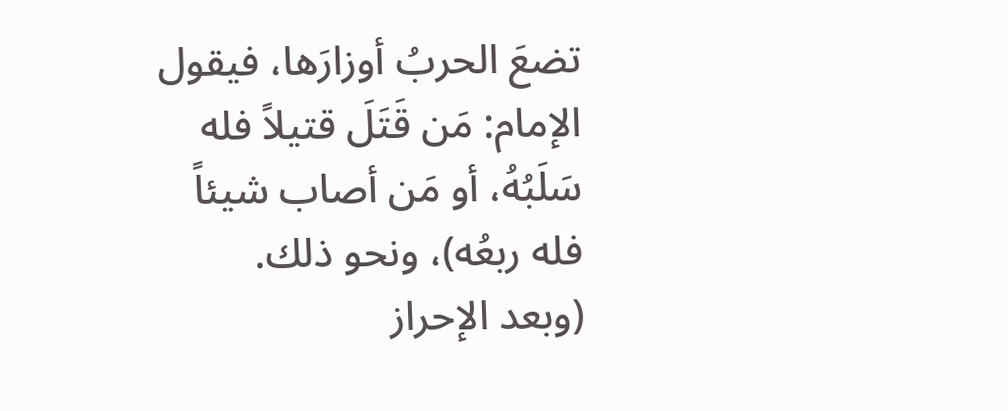تضعَ الحربُ أوزارَها، فيقول الإمام: مَن قَتَلَ قتيلاً فله سَلَبُهُ، أو مَن أصاب شيئاً فله ربعُه)، ونحو ذلك.
(وبعد الإحراز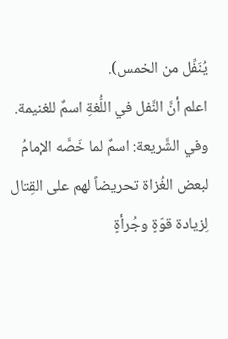يُنَفِّل من الخمس).
اعلم أنَّ النَّفل في اللُّغةِ اسمٌ للغنيمة.
وفي الشَّريعة: اسمٌ لما خَصَّه الإمامُ لبعض الغُزاة تحريضاً لهم على القِتال لِزيادة قوّةٍ وجُرأةٍ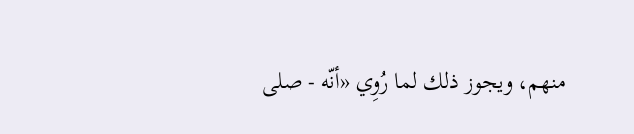منهم، ويجوز ذلك لما رُوِي «أنّه - صلى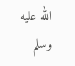الله عليه وسلم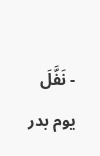- نَفَّلَ يوم بدر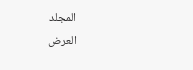المجلد
العرض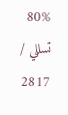80%
تسللي / 2817